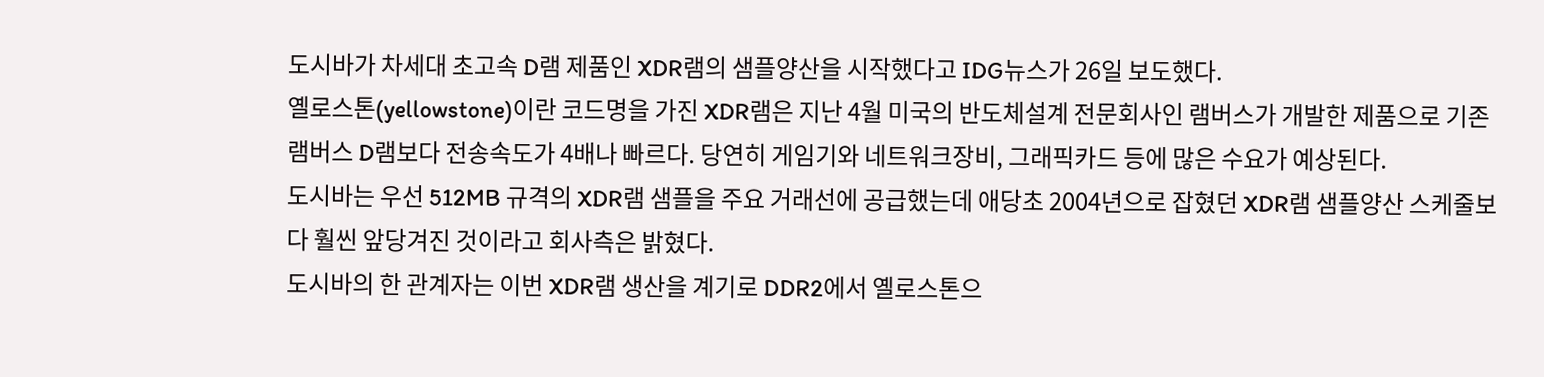도시바가 차세대 초고속 D램 제품인 XDR램의 샘플양산을 시작했다고 IDG뉴스가 26일 보도했다.
옐로스톤(yellowstone)이란 코드명을 가진 XDR램은 지난 4월 미국의 반도체설계 전문회사인 램버스가 개발한 제품으로 기존 램버스 D램보다 전송속도가 4배나 빠르다. 당연히 게임기와 네트워크장비, 그래픽카드 등에 많은 수요가 예상된다.
도시바는 우선 512MB 규격의 XDR램 샘플을 주요 거래선에 공급했는데 애당초 2004년으로 잡혔던 XDR램 샘플양산 스케줄보다 훨씬 앞당겨진 것이라고 회사측은 밝혔다.
도시바의 한 관계자는 이번 XDR램 생산을 계기로 DDR2에서 옐로스톤으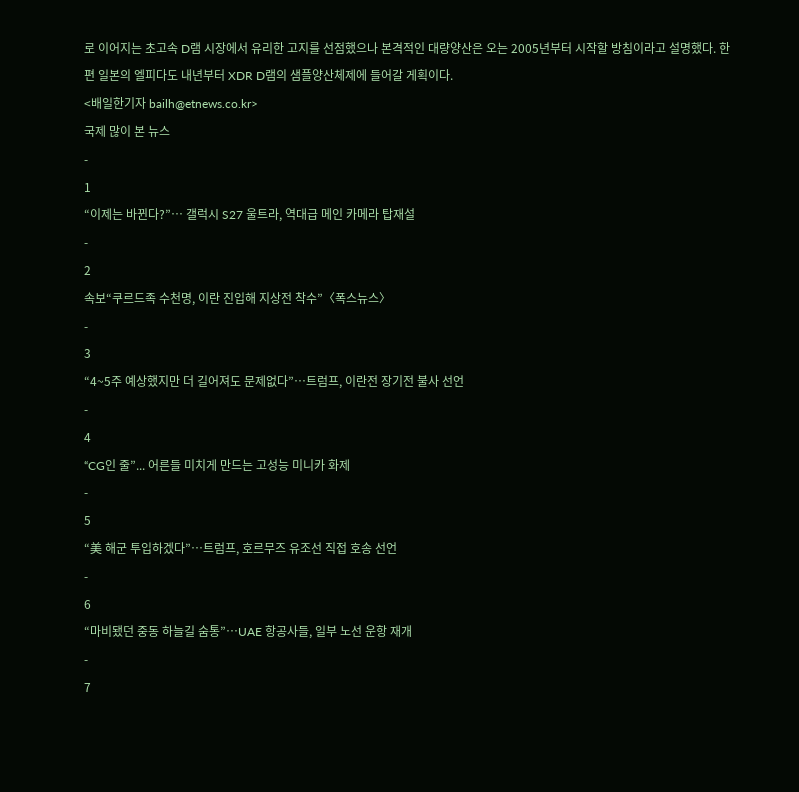로 이어지는 초고속 D램 시장에서 유리한 고지를 선점했으나 본격적인 대량양산은 오는 2005년부터 시작할 방침이라고 설명했다. 한편 일본의 엘피다도 내년부터 XDR D램의 샘플양산체제에 들어갈 게획이다.
<배일한기자 bailh@etnews.co.kr>
국제 많이 본 뉴스
-
1
“이제는 바뀐다?”… 갤럭시 S27 울트라, 역대급 메인 카메라 탑재설
-
2
속보“쿠르드족 수천명, 이란 진입해 지상전 착수”〈폭스뉴스〉
-
3
“4~5주 예상했지만 더 길어져도 문제없다”…트럼프, 이란전 장기전 불사 선언
-
4
“CG인 줄”... 어른들 미치게 만드는 고성능 미니카 화제
-
5
“美 해군 투입하겠다”…트럼프, 호르무즈 유조선 직접 호송 선언
-
6
“마비됐던 중동 하늘길 숨통”…UAE 항공사들, 일부 노선 운항 재개
-
7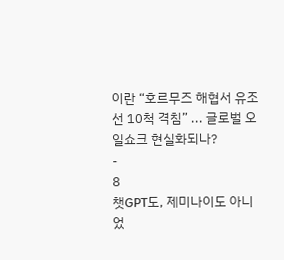이란 “호르무즈 해협서 유조선 10척 격침” ... 글로벌 오일쇼크 현실화되나?
-
8
챗GPT도, 제미나이도 아니었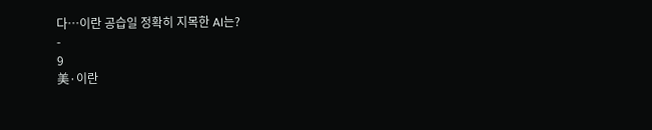다…이란 공습일 정확히 지목한 AI는?
-
9
美·이란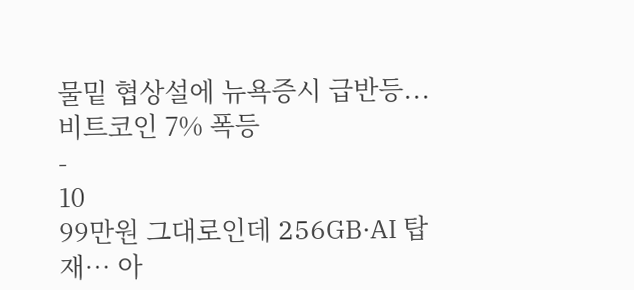물밑 협상설에 뉴욕증시 급반등...비트코인 7% 폭등
-
10
99만원 그대로인데 256GB·AI 탑재… 아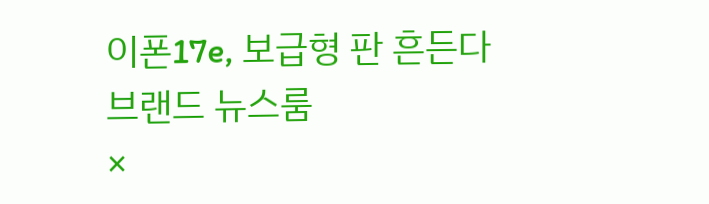이폰17e, 보급형 판 흔든다
브랜드 뉴스룸
×